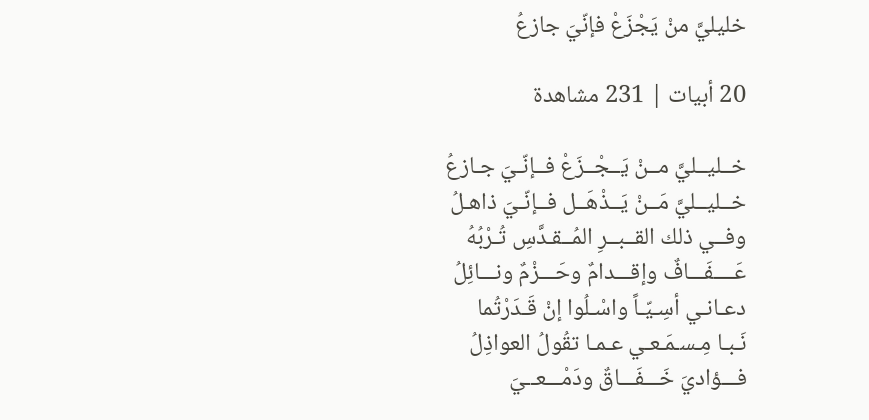خليليَّ منْ يَجْزَعْ فإنّيَ جازعُ

20 أبيات | 231 مشاهدة

خــليــليَّ مــنْ يَــجْــزَعْ فــإنّـيَ جـازعُ
خــليــليَّ مَــنْ يَــذْهَــل فــإنّـيَ ذاهـلُ
وفــي ذلك القــبــرِ المُــقـدَّسِ تُـرْبُهُ
عَــــفَـــافٌ وإقـــدامٌ وحَـــزْمٌ ونـــائِلُ
دعـانـي أسِـيّـاً واسْـلُوا إنْ قَـدَرْتُما
نَـبـا مِـسـمَـعـي عـمـا تقُولُ العواذِلُ
فـــؤاديَ خَـــفَـــاقٌ ودَمْـــعــيَ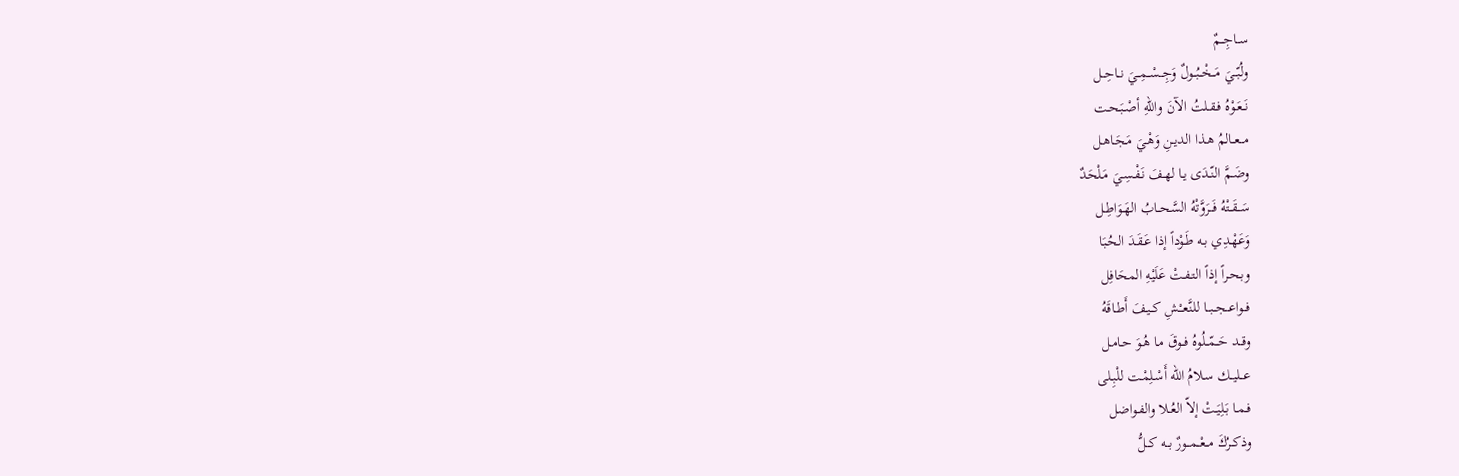ســاجِــمٌ
ولُبّــيَ مَــخْــبُــولٌ وَجِــسْــمِــيَ نــاحِــل
نَــعَـوْهُ فـقـلتُ الآنَ واللهِ أصْـبَـحـت
مــعــالمُ هـذا الديـنِ وَهْـيَ مَـجَـاهـل
وضَـمَّ النّـدَى يـا لهـفَ نَـفْـسِـيَ مَـلْحَدٌ
سَــقَــتْهُ فَــرَوَّتْهُ السَّحــابُ الهَـوَاطِـل
وَعَهْـدِي بـه طَـوْداً إذا عَـقَـدَ الحُـبَا
وبـحـراً إذاً التـفـتْ عَلَيْهِ المحَافِل
فــواعــجــبــا للنَّعــْشِ كــيـفَ أَطـاقَهُ
وقــد حَــمّــلُوهُ فــوقَ مـا هُـوَ حـامـل
عــليــك سـلامُ الله أَسْـلِمْـت للْبِـلى
فـمـا بَـلِيَـتْ إلاّ العُـلا والفـواضل
وذكــرُكَ مــعْــمــورٌ بــه كــلُّ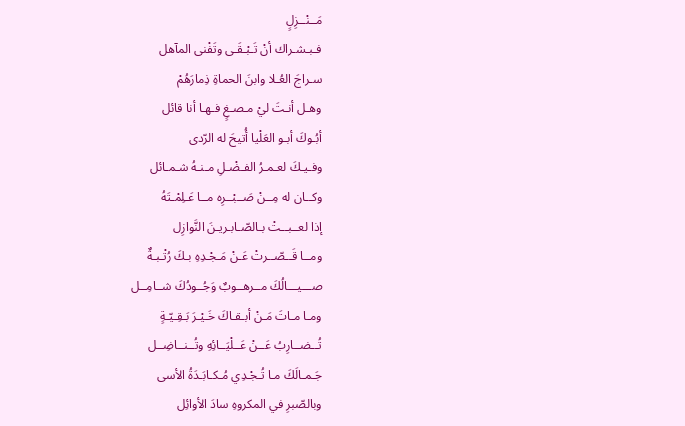مَــنْــزِلٍ
فـبـشـراك أنْ تَـبْـقَـى وتَفْنى المآهل
سـراجَ العُـلا وابنَ الحماةِ ذِمارَهُمْ
وهـل أنـتَ ليْ مـصـغٍ فـهـا أنا قائل
أبُـوكَ أبـو العَلْيا أُتيحَ له الرّدى
وفـيـكَ لعـمـرُ الفـضْـلِ مـنـهُ شـمـائل
وكــان له مِــنْ صَــبْــرِه مــا عَـلِمْـتَهُ
إذا لعــبــتْ بـالصّـابـريـنَ النَّوازِل
ومــا قَــصّــرتْ عَـنْ مَـجْـدِهِ بـكَ رُتْـبـةٌ
صـــيـــالُكَ مــرهــوبٌ وَجُــودُكَ شــامِــل
ومـا مـاتَ مَـنْ أبـقـاكَ خَـيْـرَ بَـقِـيّـةٍ
تُــضــارِبُ عَــنْ عَــلْيَــائِهِ وتُــنــاضِــل
جَـمـالَكَ مـا تُـجْـدِي مُـكـابَـدَةُ الأسى
وبالصّبرِ في المكروهِ سادَ الأوائِل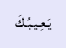يَـعِـيـبُـكَ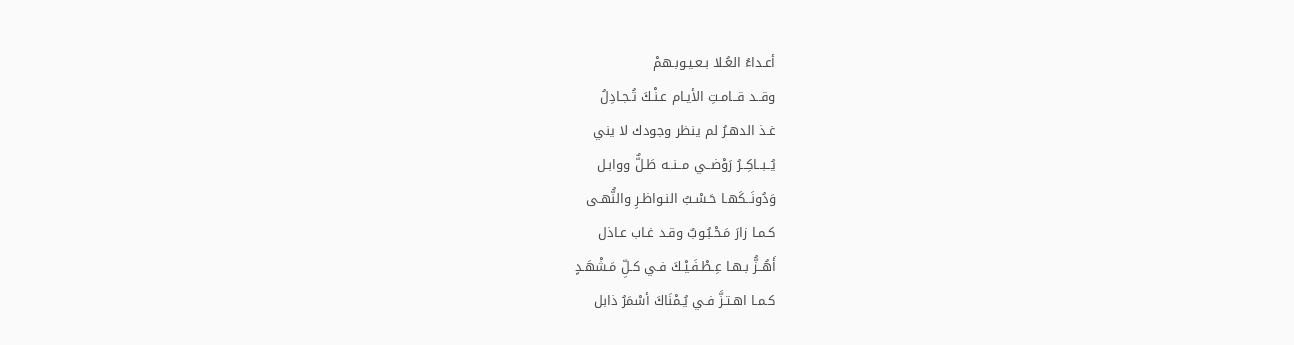أعـداءُ العُـلا بـعـيـوبـهمْ
وقــد قــامـتِ الأيـام عـنْـكَ تُـجـادِلُ
غـذ الدهـرُ لم ينظر وجودك لا يني
يُــبــاكِــرُ رَوْضــي مــنــه طَـلٌّ ووابـل
وَدُونَــكَهـا حَـسْـبُ النـواظـرِ والنُّهـى
كـمـا زارَ مَـحْـبُـوبٌ وقـد غـاب عـاذل
أَهُــزُّ بـهـا عِـطْـفَـيْـكَ فـي كـلِّ مَـشْهَـدٍ
كـمـا اهـتـزَّ فـي يُـمْنَاكَ أسْمَرُ ذابل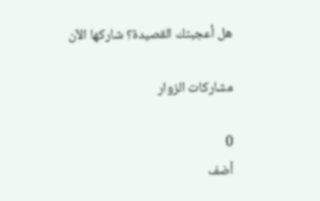هل أعجبتك القصيدة؟ شاركها الآن

مشاركات الزوار

0
أضف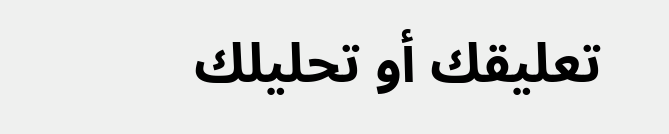تعليقك أو تحليلك